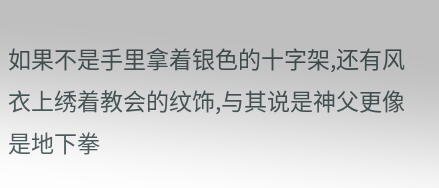如果不是手里拿着银色的十字架,还有风衣上绣着教会的纹饰,与其说是神父更像是地下拳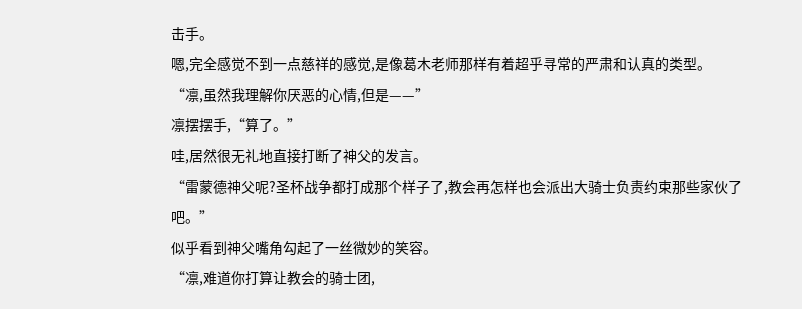击手。
嗯,完全感觉不到一点慈祥的感觉,是像葛木老师那样有着超乎寻常的严肃和认真的类型。
“凛,虽然我理解你厌恶的心情,但是——”
凛摆摆手,“算了。”
哇,居然很无礼地直接打断了神父的发言。
“雷蒙德神父呢?圣杯战争都打成那个样子了,教会再怎样也会派出大骑士负责约束那些家伙了吧。”
似乎看到神父嘴角勾起了一丝微妙的笑容。
“凛,难道你打算让教会的骑士团,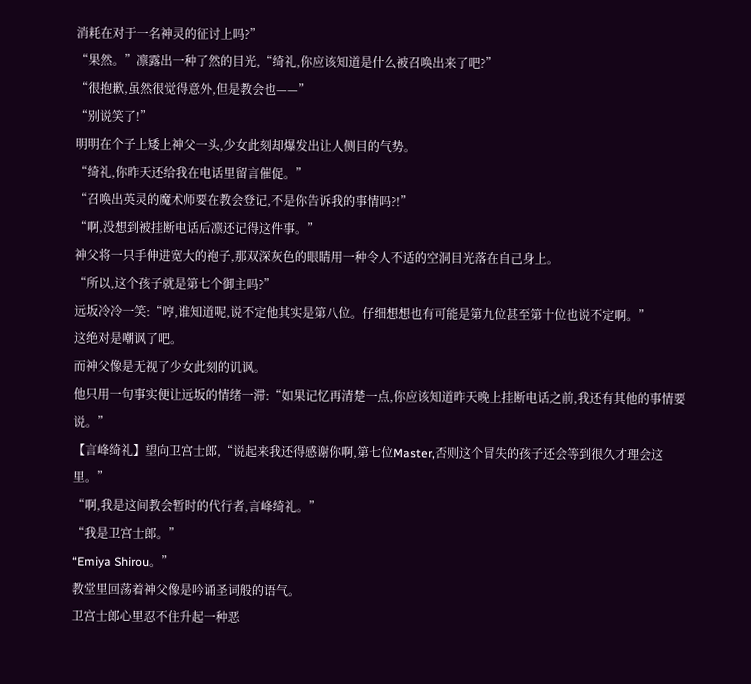消耗在对于一名神灵的征讨上吗?”
“果然。”凛露出一种了然的目光,“绮礼,你应该知道是什么被召唤出来了吧?”
“很抱歉,虽然很觉得意外,但是教会也——”
“别说笑了!”
明明在个子上矮上神父一头,少女此刻却爆发出让人侧目的气势。
“绮礼,你昨天还给我在电话里留言催促。”
“召唤出英灵的魔术师要在教会登记,不是你告诉我的事情吗?!”
“啊,没想到被挂断电话后凛还记得这件事。”
神父将一只手伸进宽大的袍子,那双深灰色的眼睛用一种令人不适的空洞目光落在自己身上。
“所以,这个孩子就是第七个御主吗?”
远坂冷冷一笑:“哼,谁知道呢,说不定他其实是第八位。仔细想想也有可能是第九位甚至第十位也说不定啊。”
这绝对是嘲讽了吧。
而神父像是无视了少女此刻的讥讽。
他只用一句事实便让远坂的情绪一滞:“如果记忆再清楚一点,你应该知道昨天晚上挂断电话之前,我还有其他的事情要说。”
【言峰绮礼】望向卫宫士郎,“说起来我还得感谢你啊,第七位Master,否则这个冒失的孩子还会等到很久才理会这里。”
“啊,我是这间教会暂时的代行者,言峰绮礼。”
“我是卫宫士郎。”
“Emiya Shirou。”
教堂里回荡着神父像是吟诵圣词般的语气。
卫宫士郎心里忍不住升起一种恶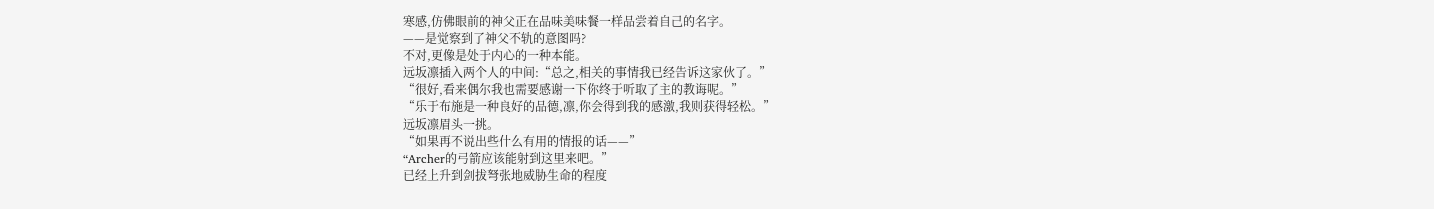寒感,仿佛眼前的神父正在品味美味餐一样品尝着自己的名字。
——是觉察到了神父不轨的意图吗?
不对,更像是处于内心的一种本能。
远坂凛插入两个人的中间:“总之,相关的事情我已经告诉这家伙了。”
“很好,看来偶尔我也需要感谢一下你终于听取了主的教诲呢。”
“乐于布施是一种良好的品德,凛,你会得到我的感激,我则获得轻松。”
远坂凛眉头一挑。
“如果再不说出些什么有用的情报的话——”
“Archer的弓箭应该能射到这里来吧。”
已经上升到剑拔弩张地威胁生命的程度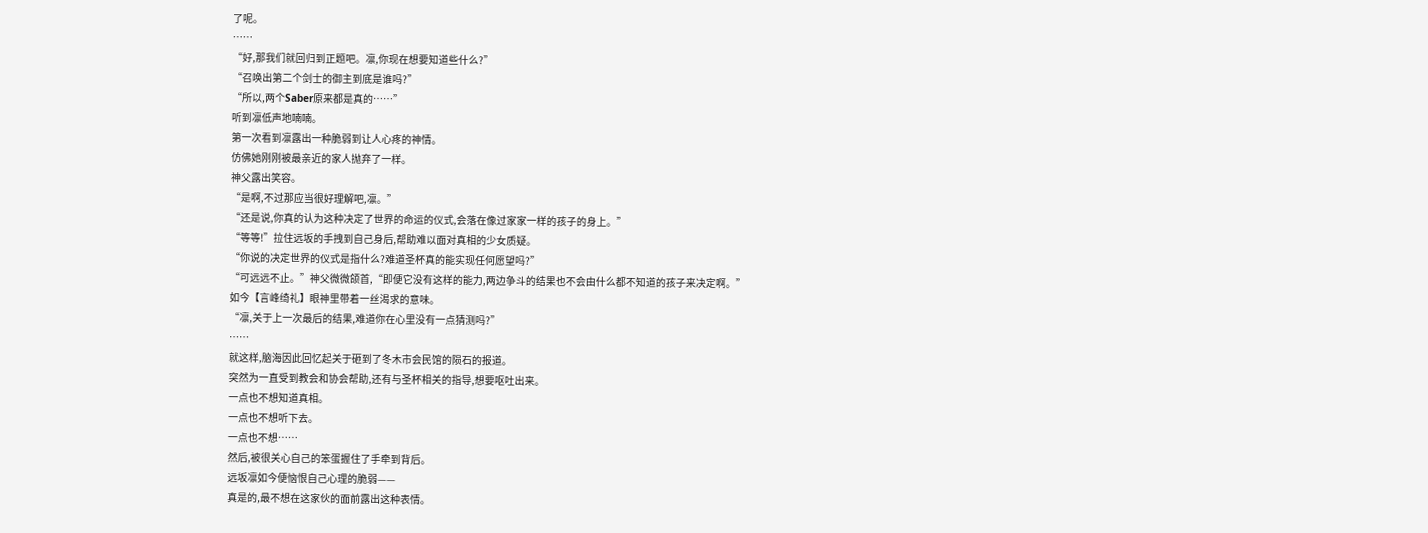了呢。
……
“好,那我们就回归到正题吧。凛,你现在想要知道些什么?”
“召唤出第二个剑士的御主到底是谁吗?”
“所以,两个Saber原来都是真的……”
听到凛低声地喃喃。
第一次看到凛露出一种脆弱到让人心疼的神情。
仿佛她刚刚被最亲近的家人抛弃了一样。
神父露出笑容。
“是啊,不过那应当很好理解吧,凛。”
“还是说,你真的认为这种决定了世界的命运的仪式,会落在像过家家一样的孩子的身上。”
“等等!”拉住远坂的手拽到自己身后,帮助难以面对真相的少女质疑。
“你说的决定世界的仪式是指什么?难道圣杯真的能实现任何愿望吗?”
“可远远不止。”神父微微颌首,“即便它没有这样的能力,两边争斗的结果也不会由什么都不知道的孩子来决定啊。”
如今【言峰绮礼】眼神里带着一丝渴求的意味。
“凛,关于上一次最后的结果,难道你在心里没有一点猜测吗?”
……
就这样,脑海因此回忆起关于砸到了冬木市会民馆的陨石的报道。
突然为一直受到教会和协会帮助,还有与圣杯相关的指导,想要呕吐出来。
一点也不想知道真相。
一点也不想听下去。
一点也不想……
然后,被很关心自己的笨蛋握住了手牵到背后。
远坂凛如今便恼恨自己心理的脆弱——
真是的,最不想在这家伙的面前露出这种表情。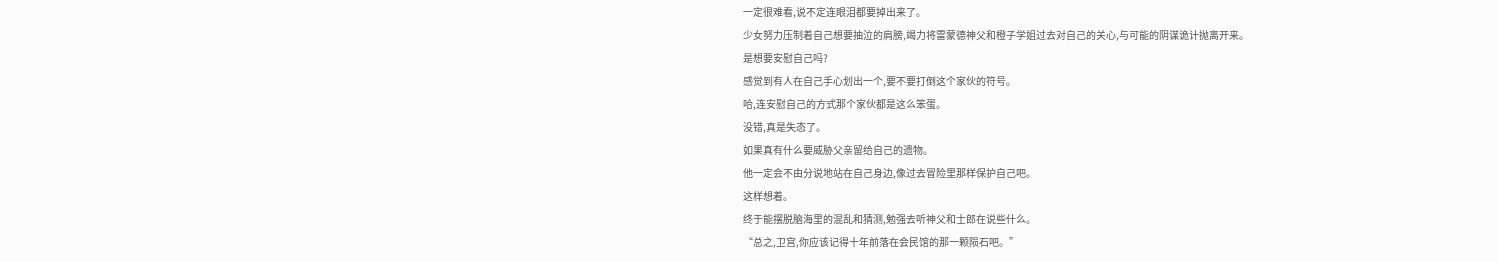一定很难看,说不定连眼泪都要掉出来了。
少女努力压制着自己想要抽泣的肩膀,竭力将雷蒙德神父和橙子学姐过去对自己的关心,与可能的阴谋诡计抛离开来。
是想要安慰自己吗?
感觉到有人在自己手心划出一个,要不要打倒这个家伙的符号。
哈,连安慰自己的方式那个家伙都是这么笨蛋。
没错,真是失态了。
如果真有什么要威胁父亲留给自己的遗物。
他一定会不由分说地站在自己身边,像过去冒险里那样保护自己吧。
这样想着。
终于能摆脱脑海里的混乱和猜测,勉强去听神父和士郎在说些什么。
“总之,卫宫,你应该记得十年前落在会民馆的那一颗陨石吧。”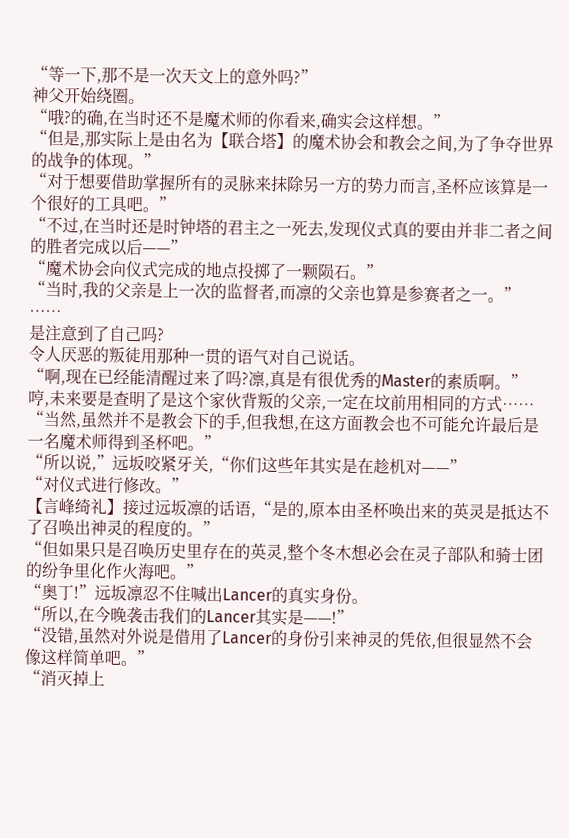“等一下,那不是一次天文上的意外吗?”
神父开始绕圈。
“哦?的确,在当时还不是魔术师的你看来,确实会这样想。”
“但是,那实际上是由名为【联合塔】的魔术协会和教会之间,为了争夺世界的战争的体现。”
“对于想要借助掌握所有的灵脉来抹除另一方的势力而言,圣杯应该算是一个很好的工具吧。”
“不过,在当时还是时钟塔的君主之一死去,发现仪式真的要由并非二者之间的胜者完成以后——”
“魔术协会向仪式完成的地点投掷了一颗陨石。”
“当时,我的父亲是上一次的监督者,而凛的父亲也算是参赛者之一。”
……
是注意到了自己吗?
令人厌恶的叛徒用那种一贯的语气对自己说话。
“啊,现在已经能清醒过来了吗?凛,真是有很优秀的Master的素质啊。”
哼,未来要是查明了是这个家伙背叛的父亲,一定在坟前用相同的方式……
“当然,虽然并不是教会下的手,但我想,在这方面教会也不可能允许最后是一名魔术师得到圣杯吧。”
“所以说,”远坂咬紧牙关,“你们这些年其实是在趁机对——”
“对仪式进行修改。”
【言峰绮礼】接过远坂凛的话语,“是的,原本由圣杯唤出来的英灵是抵达不了召唤出神灵的程度的。”
“但如果只是召唤历史里存在的英灵,整个冬木想必会在灵子部队和骑士团的纷争里化作火海吧。”
“奥丁!”远坂凛忍不住喊出Lancer的真实身份。
“所以,在今晚袭击我们的Lancer其实是——!”
“没错,虽然对外说是借用了Lancer的身份引来神灵的凭依,但很显然不会像这样简单吧。”
“消灭掉上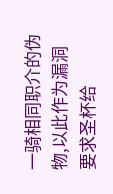一骑相同职介的伪物,以此作为漏洞要求圣杯给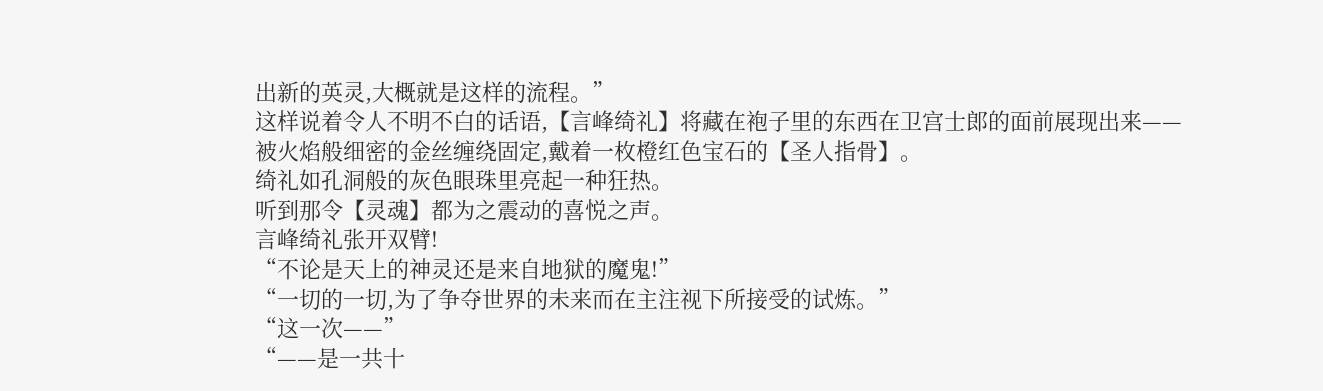出新的英灵,大概就是这样的流程。”
这样说着令人不明不白的话语,【言峰绮礼】将藏在袍子里的东西在卫宫士郎的面前展现出来——
被火焰般细密的金丝缠绕固定,戴着一枚橙红色宝石的【圣人指骨】。
绮礼如孔洞般的灰色眼珠里亮起一种狂热。
听到那令【灵魂】都为之震动的喜悦之声。
言峰绮礼张开双臂!
“不论是天上的神灵还是来自地狱的魔鬼!”
“一切的一切,为了争夺世界的未来而在主注视下所接受的试炼。”
“这一次——”
“——是一共十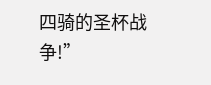四骑的圣杯战争!”